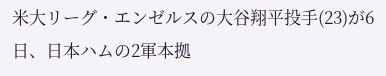米大リーグ・エンゼルスの大谷翔平投手(23)が6日、日本ハムの2軍本拠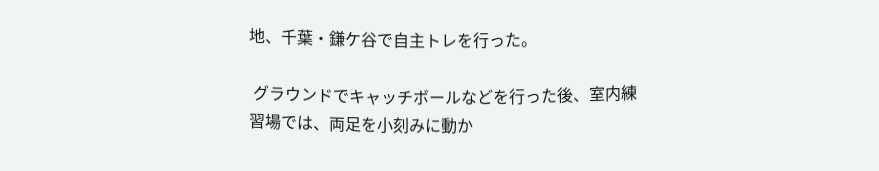地、千葉・鎌ケ谷で自主トレを行った。

 グラウンドでキャッチボールなどを行った後、室内練習場では、両足を小刻みに動か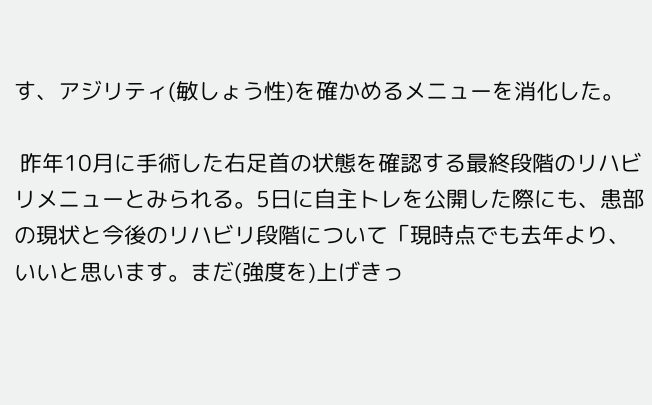す、アジリティ(敏しょう性)を確かめるメニューを消化した。

 昨年10月に手術した右足首の状態を確認する最終段階のリハビリメニューとみられる。5日に自主トレを公開した際にも、患部の現状と今後のリハビリ段階について「現時点でも去年より、いいと思います。まだ(強度を)上げきっ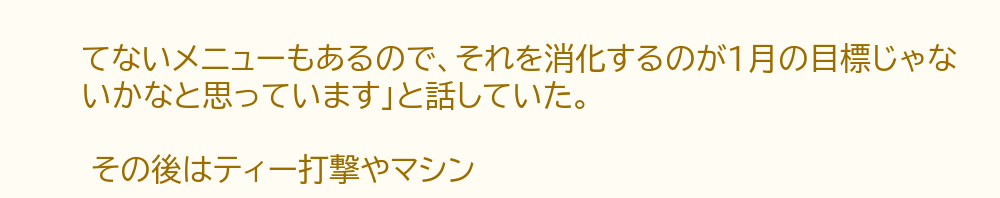てないメニューもあるので、それを消化するのが1月の目標じゃないかなと思っています」と話していた。

 その後はティー打撃やマシン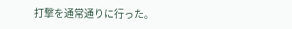打撃を通常通りに行った。